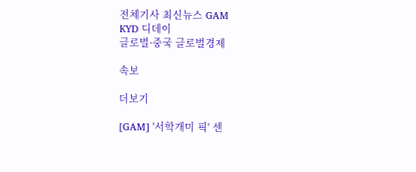전체기사 최신뉴스 GAM
KYD 디데이
글로벌·중국 글로벌경제

속보

더보기

[GAM] '서학개미 픽' 센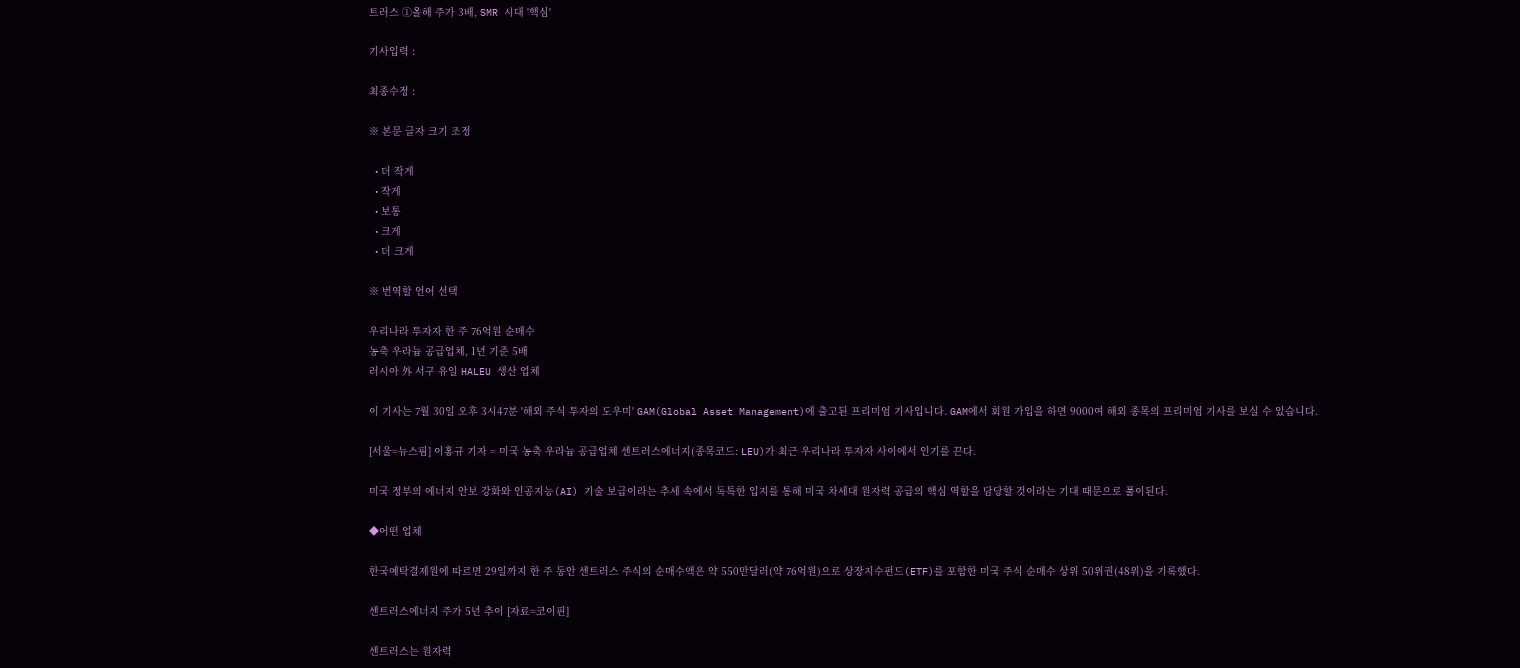트러스 ①올해 주가 3배, SMR 시대 '핵심'

기사입력 :

최종수정 :

※ 본문 글자 크기 조정

  • 더 작게
  • 작게
  • 보통
  • 크게
  • 더 크게

※ 번역할 언어 선택

우리나라 투자자 한 주 76억원 순매수
농축 우라늄 공급업체, 1년 기준 5배
러시아 外 서구 유일 HALEU 생산 업체

이 기사는 7월 30일 오후 3시47분 '해외 주식 투자의 도우미' GAM(Global Asset Management)에 출고된 프리미엄 기사입니다. GAM에서 회원 가입을 하면 9000여 해외 종목의 프리미엄 기사를 보실 수 있습니다.

[서울=뉴스핌] 이홍규 기자 = 미국 농축 우라늄 공급업체 센트러스에너지(종목코드: LEU)가 최근 우리나라 투자자 사이에서 인기를 끈다.

미국 정부의 에너지 안보 강화와 인공지능(AI) 기술 보급이라는 추세 속에서 독특한 입지를 통해 미국 차세대 원자력 공급의 핵심 역할을 담당할 것이라는 기대 때문으로 풀이된다.

◆어떤 업체

한국예탁결제원에 따르면 29일까지 한 주 동안 센트러스 주식의 순매수액은 약 550만달러(약 76억원)으로 상장지수펀드(ETF)를 포함한 미국 주식 순매수 상위 50위권(48위)을 기록했다.

센트러스에너지 주가 5년 추이 [자료=코이핀]

센트러스는 원자력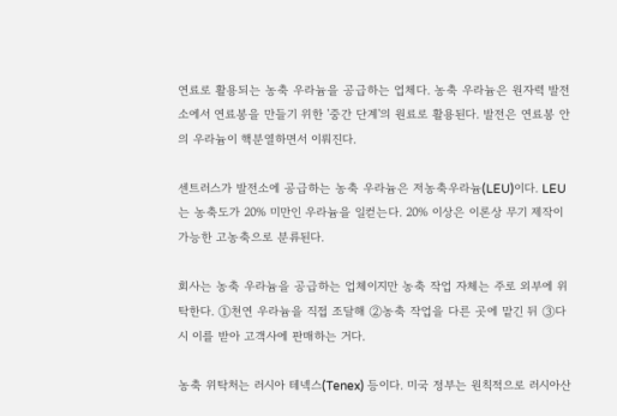연료로 활용되는 농축 우라늄을 공급하는 업체다. 농축 우라늄은 원자력 발전소에서 연료봉을 만들기 위한 '중간 단계'의 원료로 활용된다. 발전은 연료봉 안의 우라늄이 핵분열하면서 이뤄진다.

센트러스가 발전소에 공급하는 농축 우라늄은 저농축우라늄(LEU)이다. LEU는 농축도가 20% 미만인 우라늄을 일컫는다. 20% 이상은 이론상 무기 제작이 가능한 고농축으로 분류된다.

회사는 농축 우라늄을 공급하는 업체이지만 농축 작업 자체는 주로 외부에 위탁한다. ①천연 우라늄을 직접 조달해 ②농축 작업을 다른 곳에 맡긴 뒤 ③다시 이를 받아 고객사에 판매하는 거다.

농축 위탁처는 러시아 테넥스(Tenex) 등이다. 미국 정부는 원칙적으로 러시아산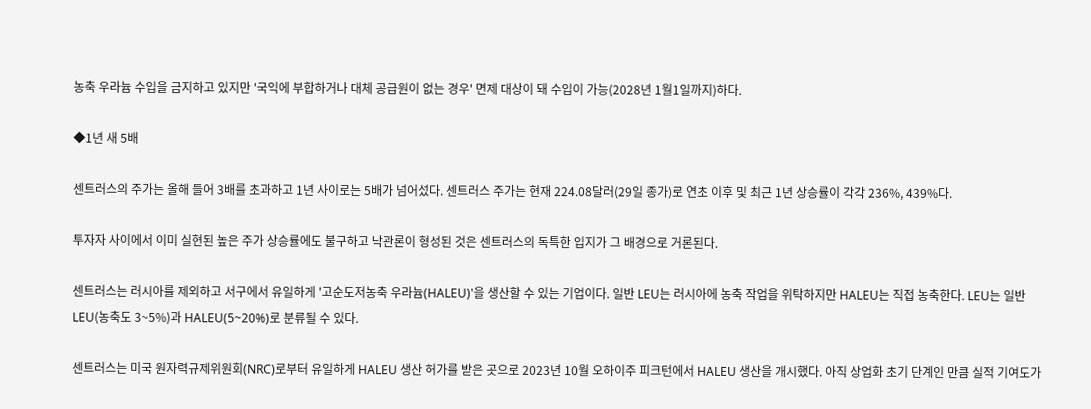농축 우라늄 수입을 금지하고 있지만 '국익에 부합하거나 대체 공급원이 없는 경우' 면제 대상이 돼 수입이 가능(2028년 1월1일까지)하다.

◆1년 새 5배

센트러스의 주가는 올해 들어 3배를 초과하고 1년 사이로는 5배가 넘어섰다. 센트러스 주가는 현재 224.08달러(29일 종가)로 연초 이후 및 최근 1년 상승률이 각각 236%, 439%다.

투자자 사이에서 이미 실현된 높은 주가 상승률에도 불구하고 낙관론이 형성된 것은 센트러스의 독특한 입지가 그 배경으로 거론된다.

센트러스는 러시아를 제외하고 서구에서 유일하게 '고순도저농축 우라늄(HALEU)'을 생산할 수 있는 기업이다. 일반 LEU는 러시아에 농축 작업을 위탁하지만 HALEU는 직접 농축한다. LEU는 일반 LEU(농축도 3~5%)과 HALEU(5~20%)로 분류될 수 있다.

센트러스는 미국 원자력규제위원회(NRC)로부터 유일하게 HALEU 생산 허가를 받은 곳으로 2023년 10월 오하이주 피크턴에서 HALEU 생산을 개시했다. 아직 상업화 초기 단계인 만큼 실적 기여도가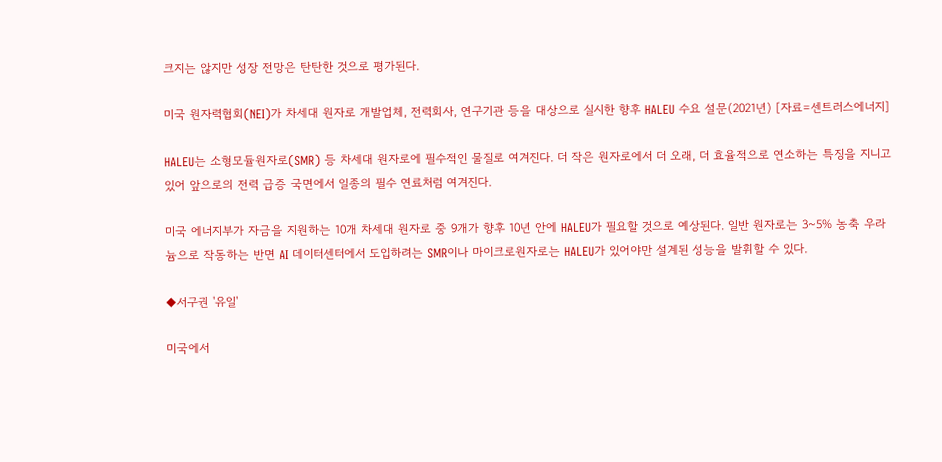크지는 않지만 성장 전망은 탄탄한 것으로 평가된다.

미국 원자력협회(NEI)가 차세대 원자로 개발업체, 전력회사, 연구기관 등을 대상으로 실시한 향후 HALEU 수요 설문(2021년) [자료=센트러스에너지]

HALEU는 소형모듈원자로(SMR) 등 차세대 원자로에 필수적인 물질로 여겨진다. 더 작은 원자로에서 더 오래, 더 효율적으로 연소하는 특징을 지니고 있어 앞으로의 전력 급증 국면에서 일종의 필수 연료처럼 여겨진다.

미국 에너지부가 자금을 지원하는 10개 차세대 원자로 중 9개가 향후 10년 안에 HALEU가 필요할 것으로 예상된다. 일반 원자로는 3~5% 농축 우라늄으로 작동하는 반면 AI 데이터센터에서 도입하려는 SMR이나 마이크로원자로는 HALEU가 있어야만 설계된 성능을 발휘할 수 있다.

◆서구권 '유일'

미국에서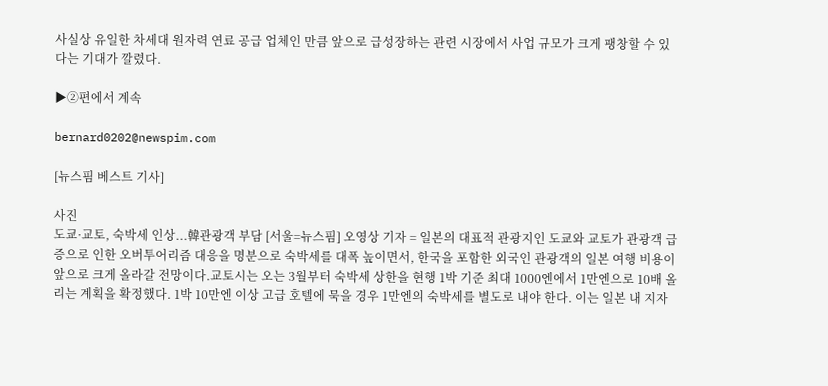사실상 유일한 차세대 원자력 연료 공급 업체인 만큼 앞으로 급성장하는 관련 시장에서 사업 규모가 크게 팽창할 수 있다는 기대가 깔렸다.

▶②편에서 계속

bernard0202@newspim.com

[뉴스핌 베스트 기사]

사진
도쿄·교토, 숙박세 인상...韓관광객 부담 [서울=뉴스핌] 오영상 기자 = 일본의 대표적 관광지인 도쿄와 교토가 관광객 급증으로 인한 오버투어리즘 대응을 명분으로 숙박세를 대폭 높이면서, 한국을 포함한 외국인 관광객의 일본 여행 비용이 앞으로 크게 올라갈 전망이다.교토시는 오는 3월부터 숙박세 상한을 현행 1박 기준 최대 1000엔에서 1만엔으로 10배 올리는 계획을 확정했다. 1박 10만엔 이상 고급 호텔에 묵을 경우 1만엔의 숙박세를 별도로 내야 한다. 이는 일본 내 지자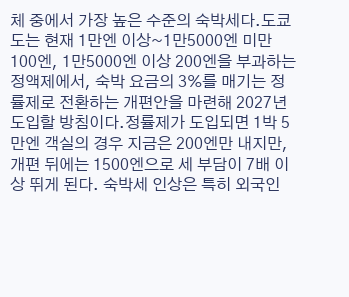체 중에서 가장 높은 수준의 숙박세다.도쿄도는 현재 1만엔 이상~1만5000엔 미만 100엔, 1만5000엔 이상 200엔을 부과하는 정액제에서, 숙박 요금의 3%를 매기는 정률제로 전환하는 개편안을 마련해 2027년 도입할 방침이다.정률제가 도입되면 1박 5만엔 객실의 경우 지금은 200엔만 내지만, 개편 뒤에는 1500엔으로 세 부담이 7배 이상 뛰게 된다. 숙박세 인상은 특히 외국인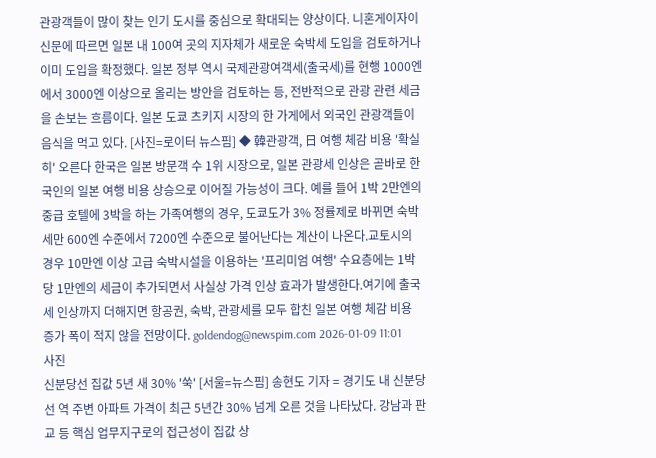관광객들이 많이 찾는 인기 도시를 중심으로 확대되는 양상이다. 니혼게이자이신문에 따르면 일본 내 100여 곳의 지자체가 새로운 숙박세 도입을 검토하거나 이미 도입을 확정했다. 일본 정부 역시 국제관광여객세(출국세)를 현행 1000엔에서 3000엔 이상으로 올리는 방안을 검토하는 등, 전반적으로 관광 관련 세금을 손보는 흐름이다. 일본 도쿄 츠키지 시장의 한 가게에서 외국인 관광객들이 음식을 먹고 있다. [사진=로이터 뉴스핌] ◆ 韓관광객, 日 여행 체감 비용 '확실히' 오른다 한국은 일본 방문객 수 1위 시장으로, 일본 관광세 인상은 곧바로 한국인의 일본 여행 비용 상승으로 이어질 가능성이 크다. 예를 들어 1박 2만엔의 중급 호텔에 3박을 하는 가족여행의 경우, 도쿄도가 3% 정률제로 바뀌면 숙박세만 600엔 수준에서 7200엔 수준으로 불어난다는 계산이 나온다.교토시의 경우 10만엔 이상 고급 숙박시설을 이용하는 '프리미엄 여행' 수요층에는 1박당 1만엔의 세금이 추가되면서 사실상 가격 인상 효과가 발생한다.여기에 출국세 인상까지 더해지면 항공권, 숙박, 관광세를 모두 합친 일본 여행 체감 비용 증가 폭이 적지 않을 전망이다. goldendog@newspim.com 2026-01-09 11:01
사진
신분당선 집값 5년 새 30% '쑥' [서울=뉴스핌] 송현도 기자 = 경기도 내 신분당선 역 주변 아파트 가격이 최근 5년간 30% 넘게 오른 것을 나타났다. 강남과 판교 등 핵심 업무지구로의 접근성이 집값 상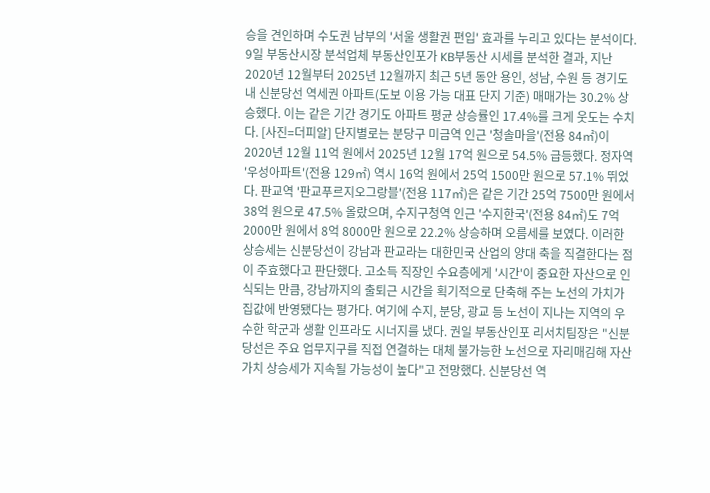승을 견인하며 수도권 남부의 '서울 생활권 편입' 효과를 누리고 있다는 분석이다. 9일 부동산시장 분석업체 부동산인포가 KB부동산 시세를 분석한 결과, 지난 2020년 12월부터 2025년 12월까지 최근 5년 동안 용인, 성남, 수원 등 경기도 내 신분당선 역세권 아파트(도보 이용 가능 대표 단지 기준) 매매가는 30.2% 상승했다. 이는 같은 기간 경기도 아파트 평균 상승률인 17.4%를 크게 웃도는 수치다. [사진=더피알] 단지별로는 분당구 미금역 인근 '청솔마을'(전용 84㎡)이 2020년 12월 11억 원에서 2025년 12월 17억 원으로 54.5% 급등했다. 정자역 '우성아파트'(전용 129㎡) 역시 16억 원에서 25억 1500만 원으로 57.1% 뛰었다. 판교역 '판교푸르지오그랑블'(전용 117㎡)은 같은 기간 25억 7500만 원에서 38억 원으로 47.5% 올랐으며, 수지구청역 인근 '수지한국'(전용 84㎡)도 7억 2000만 원에서 8억 8000만 원으로 22.2% 상승하며 오름세를 보였다. 이러한 상승세는 신분당선이 강남과 판교라는 대한민국 산업의 양대 축을 직결한다는 점이 주효했다고 판단했다. 고소득 직장인 수요층에게 '시간'이 중요한 자산으로 인식되는 만큼, 강남까지의 출퇴근 시간을 획기적으로 단축해 주는 노선의 가치가 집값에 반영됐다는 평가다. 여기에 수지, 분당, 광교 등 노선이 지나는 지역의 우수한 학군과 생활 인프라도 시너지를 냈다. 권일 부동산인포 리서치팀장은 "신분당선은 주요 업무지구를 직접 연결하는 대체 불가능한 노선으로 자리매김해 자산 가치 상승세가 지속될 가능성이 높다"고 전망했다. 신분당선 역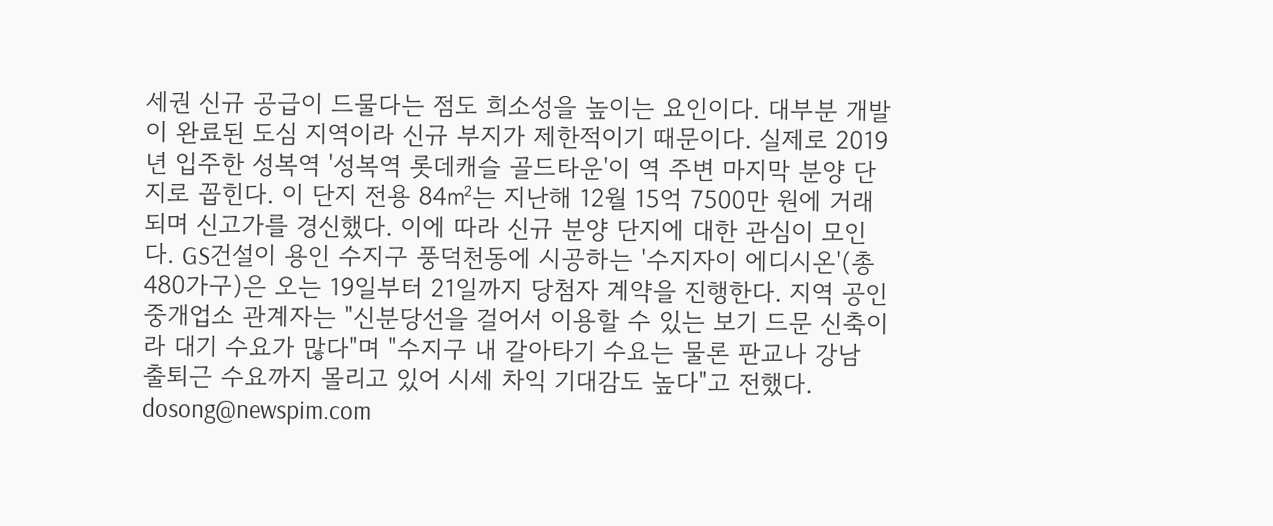세권 신규 공급이 드물다는 점도 희소성을 높이는 요인이다. 대부분 개발이 완료된 도심 지역이라 신규 부지가 제한적이기 때문이다. 실제로 2019년 입주한 성복역 '성복역 롯데캐슬 골드타운'이 역 주변 마지막 분양 단지로 꼽힌다. 이 단지 전용 84㎡는 지난해 12월 15억 7500만 원에 거래되며 신고가를 경신했다. 이에 따라 신규 분양 단지에 대한 관심이 모인다. GS건설이 용인 수지구 풍덕천동에 시공하는 '수지자이 에디시온'(총 480가구)은 오는 19일부터 21일까지 당첨자 계약을 진행한다. 지역 공인중개업소 관계자는 "신분당선을 걸어서 이용할 수 있는 보기 드문 신축이라 대기 수요가 많다"며 "수지구 내 갈아타기 수요는 물론 판교나 강남 출퇴근 수요까지 몰리고 있어 시세 차익 기대감도 높다"고 전했다. dosong@newspim.com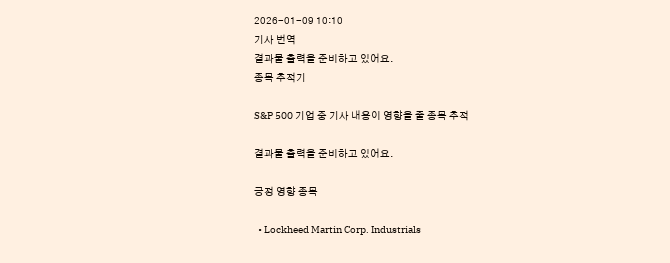2026-01-09 10:10
기사 번역
결과물 출력을 준비하고 있어요.
종목 추적기

S&P 500 기업 중 기사 내용이 영향을 줄 종목 추적

결과물 출력을 준비하고 있어요.

긍정 영향 종목

  • Lockheed Martin Corp. Industrials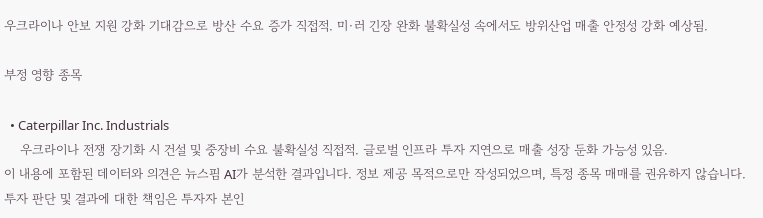우크라이나 안보 지원 강화 기대감으로 방산 수요 증가 직접적. 미·러 긴장 완화 불확실성 속에서도 방위산업 매출 안정성 강화 예상됨.

부정 영향 종목

  • Caterpillar Inc. Industrials
    우크라이나 전쟁 장기화 시 건설 및 중장비 수요 불확실성 직접적. 글로벌 인프라 투자 지연으로 매출 성장 둔화 가능성 있음.
이 내용에 포함된 데이터와 의견은 뉴스핌 AI가 분석한 결과입니다. 정보 제공 목적으로만 작성되었으며, 특정 종목 매매를 권유하지 않습니다. 투자 판단 및 결과에 대한 책임은 투자자 본인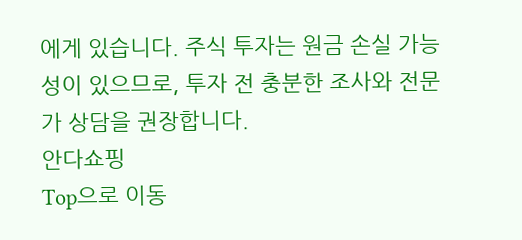에게 있습니다. 주식 투자는 원금 손실 가능성이 있으므로, 투자 전 충분한 조사와 전문가 상담을 권장합니다.
안다쇼핑
Top으로 이동